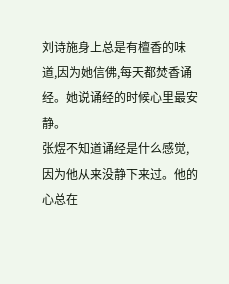刘诗施身上总是有檀香的味道,因为她信佛,每天都焚香诵经。她说诵经的时候心里最安静。
张煜不知道诵经是什么感觉,因为他从来没静下来过。他的心总在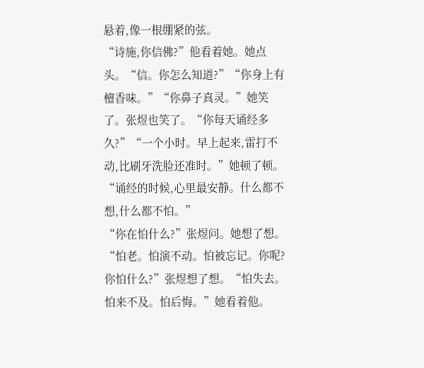悬着,像一根绷紧的弦。
“诗施,你信佛?”他看着她。她点头。“信。你怎么知道?”“你身上有檀香味。”“你鼻子真灵。”她笑了。张煜也笑了。“你每天诵经多久?”“一个小时。早上起来,雷打不动,比刷牙洗脸还准时。”她顿了顿。“诵经的时候,心里最安静。什么都不想,什么都不怕。”
“你在怕什么?”张煜问。她想了想。“怕老。怕演不动。怕被忘记。你呢?你怕什么?”张煜想了想。“怕失去。怕来不及。怕后悔。”她看着他。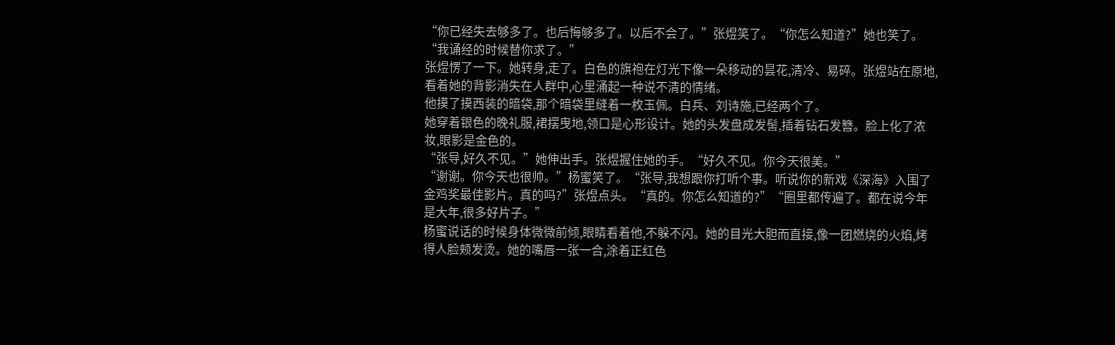“你已经失去够多了。也后悔够多了。以后不会了。”张煜笑了。“你怎么知道?”她也笑了。“我诵经的时候替你求了。”
张煜愣了一下。她转身,走了。白色的旗袍在灯光下像一朵移动的昙花,清冷、易碎。张煜站在原地,看着她的背影消失在人群中,心里涌起一种说不清的情绪。
他摸了摸西装的暗袋,那个暗袋里缝着一枚玉佩。白兵、刘诗施,已经两个了。
她穿着银色的晚礼服,裙摆曳地,领口是心形设计。她的头发盘成发髻,插着钻石发簪。脸上化了浓妆,眼影是金色的。
“张导,好久不见。”她伸出手。张煜握住她的手。“好久不见。你今天很美。”
“谢谢。你今天也很帅。”杨蜜笑了。“张导,我想跟你打听个事。听说你的新戏《深海》入围了金鸡奖最佳影片。真的吗?”张煜点头。“真的。你怎么知道的?”“圈里都传遍了。都在说今年是大年,很多好片子。”
杨蜜说话的时候身体微微前倾,眼睛看着他,不躲不闪。她的目光大胆而直接,像一团燃烧的火焰,烤得人脸颊发烫。她的嘴唇一张一合,涂着正红色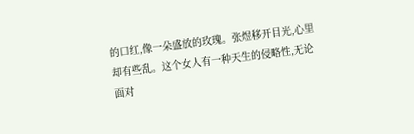的口红,像一朵盛放的玫瑰。张煜移开目光,心里却有些乱。这个女人有一种天生的侵略性,无论面对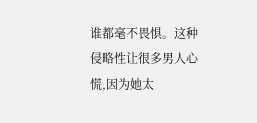谁都毫不畏惧。这种侵略性让很多男人心慌,因为她太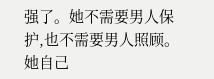强了。她不需要男人保护,也不需要男人照顾。她自己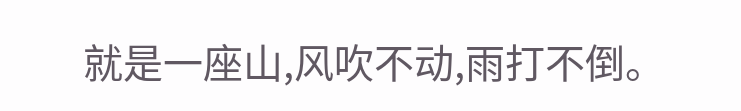就是一座山,风吹不动,雨打不倒。